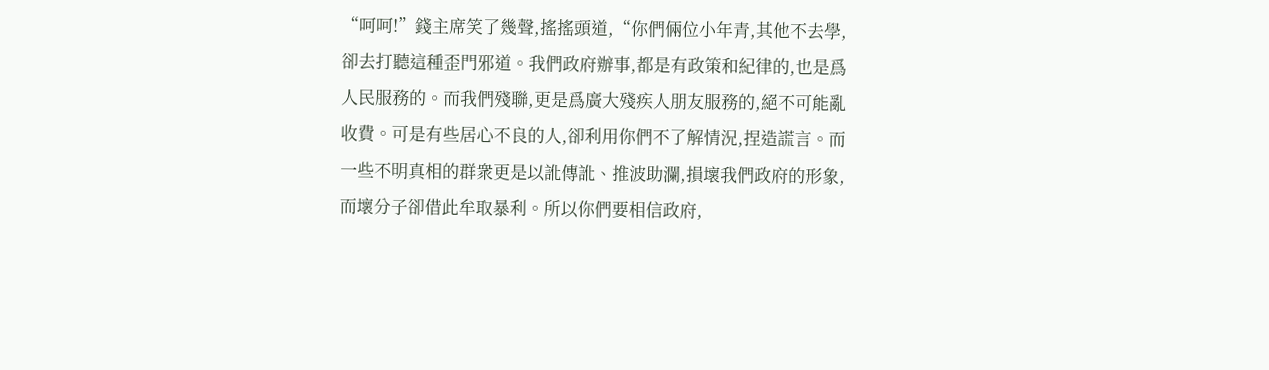“呵呵!”錢主席笑了幾聲,搖搖頭道,“你們倆位小年青,其他不去學,卻去打聽這種歪門邪道。我們政府辦事,都是有政策和紀律的,也是爲人民服務的。而我們殘聯,更是爲廣大殘疾人朋友服務的,絕不可能亂收費。可是有些居心不良的人,卻利用你們不了解情況,捏造謊言。而一些不明真相的群衆更是以訛傳訛、推波助瀾,損壞我們政府的形象,而壞分子卻借此牟取暴利。所以你們要相信政府,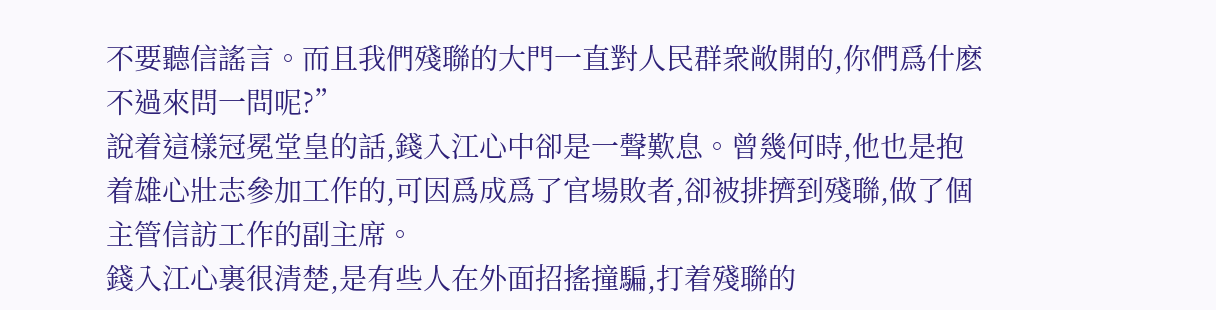不要聽信謠言。而且我們殘聯的大門一直對人民群衆敞開的,你們爲什麽不過來問一問呢?”
說着這樣冠冕堂皇的話,錢入江心中卻是一聲歎息。曾幾何時,他也是抱着雄心壯志參加工作的,可因爲成爲了官場敗者,卻被排擠到殘聯,做了個主管信訪工作的副主席。
錢入江心裏很清楚,是有些人在外面招搖撞騙,打着殘聯的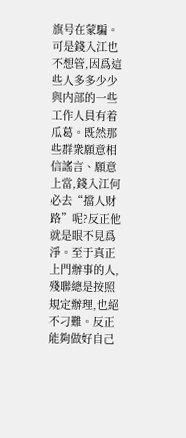旗号在蒙騙。可是錢入江也不想管,因爲這些人多多少少與内部的一些工作人員有着瓜葛。既然那些群衆願意相信謠言、願意上當,錢入江何必去“擋人财路”呢?反正他就是眼不見爲淨。至于真正上門辦事的人,殘聯總是按照規定辦理,也絕不刁難。反正能夠做好自己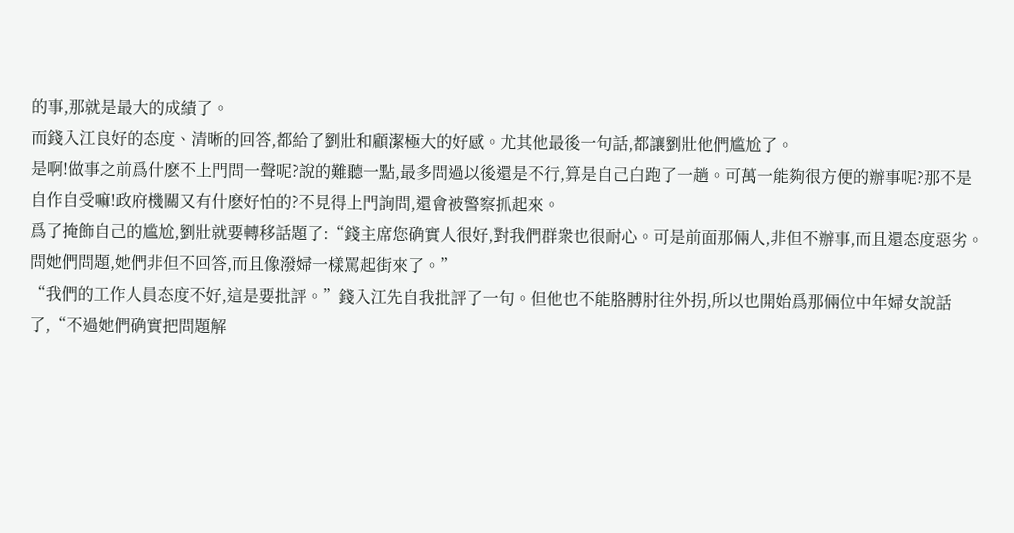的事,那就是最大的成績了。
而錢入江良好的态度、清晰的回答,都給了劉壯和顧潔極大的好感。尤其他最後一句話,都讓劉壯他們尴尬了。
是啊!做事之前爲什麽不上門問一聲呢?說的難聽一點,最多問過以後還是不行,算是自己白跑了一趟。可萬一能夠很方便的辦事呢?那不是自作自受嘛!政府機關又有什麽好怕的?不見得上門詢問,還會被警察抓起來。
爲了掩飾自己的尴尬,劉壯就要轉移話題了:“錢主席您确實人很好,對我們群衆也很耐心。可是前面那倆人,非但不辦事,而且還态度惡劣。問她們問題,她們非但不回答,而且像潑婦一樣罵起街來了。”
“我們的工作人員态度不好,這是要批評。”錢入江先自我批評了一句。但他也不能胳膊肘往外拐,所以也開始爲那倆位中年婦女說話了,“不過她們确實把問題解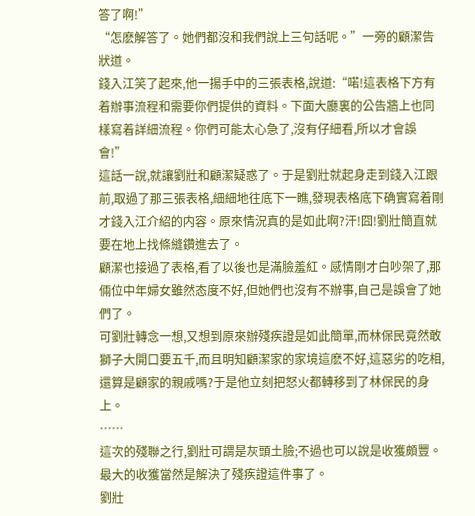答了啊!”
“怎麽解答了。她們都沒和我們說上三句話呢。”一旁的顧潔告狀道。
錢入江笑了起來,他一揚手中的三張表格,說道:“喏!這表格下方有着辦事流程和需要你們提供的資料。下面大廳裏的公告牆上也同樣寫着詳細流程。你們可能太心急了,沒有仔細看,所以才會誤會!”
這話一說,就讓劉壯和顧潔疑惑了。于是劉壯就起身走到錢入江跟前,取過了那三張表格,細細地往底下一瞧,發現表格底下确實寫着剛才錢入江介紹的内容。原來情況真的是如此啊?汗!囧!劉壯簡直就要在地上找條縫鑽進去了。
顧潔也接過了表格,看了以後也是滿臉羞紅。感情剛才白吵架了,那倆位中年婦女雖然态度不好,但她們也沒有不辦事,自己是誤會了她們了。
可劉壯轉念一想,又想到原來辦殘疾證是如此簡單,而林保民竟然敢獅子大開口要五千,而且明知顧潔家的家境這麽不好,這惡劣的吃相,還算是顧家的親戚嗎?于是他立刻把怒火都轉移到了林保民的身上。
……
這次的殘聯之行,劉壯可謂是灰頭土臉;不過也可以說是收獲頗豐。最大的收獲當然是解決了殘疾證這件事了。
劉壯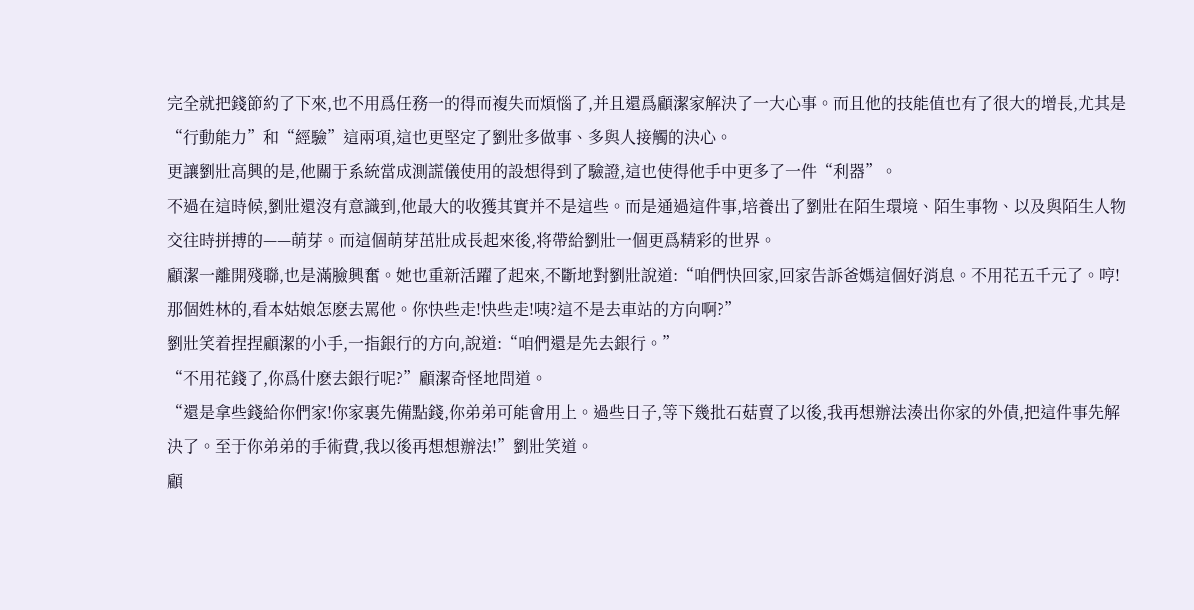完全就把錢節約了下來,也不用爲任務一的得而複失而煩惱了,并且還爲顧潔家解決了一大心事。而且他的技能值也有了很大的增長,尤其是“行動能力”和“經驗”這兩項,這也更堅定了劉壯多做事、多與人接觸的決心。
更讓劉壯高興的是,他關于系統當成測謊儀使用的設想得到了驗證,這也使得他手中更多了一件“利器”。
不過在這時候,劉壯還沒有意識到,他最大的收獲其實并不是這些。而是通過這件事,培養出了劉壯在陌生環境、陌生事物、以及與陌生人物交往時拼搏的——萌芽。而這個萌芽茁壯成長起來後,将帶給劉壯一個更爲精彩的世界。
顧潔一離開殘聯,也是滿臉興奮。她也重新活躍了起來,不斷地對劉壯說道:“咱們快回家,回家告訴爸媽這個好消息。不用花五千元了。哼!那個姓林的,看本姑娘怎麽去罵他。你快些走!快些走!咦?這不是去車站的方向啊?”
劉壯笑着捏捏顧潔的小手,一指銀行的方向,說道:“咱們還是先去銀行。”
“不用花錢了,你爲什麽去銀行呢?”顧潔奇怪地問道。
“還是拿些錢給你們家!你家裏先備點錢,你弟弟可能會用上。過些日子,等下幾批石菇賣了以後,我再想辦法湊出你家的外債,把這件事先解決了。至于你弟弟的手術費,我以後再想想辦法!”劉壯笑道。
顧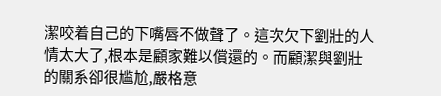潔咬着自己的下嘴唇不做聲了。這次欠下劉壯的人情太大了,根本是顧家難以償還的。而顧潔與劉壯的關系卻很尴尬,嚴格意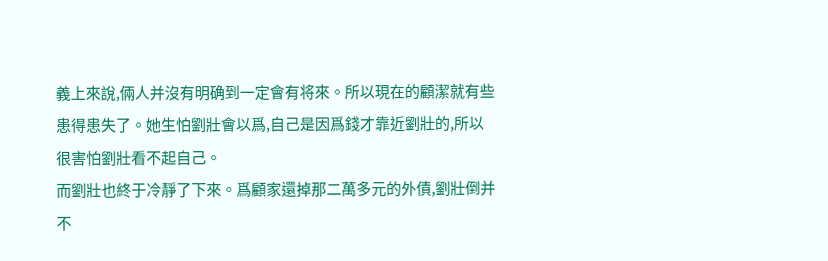義上來說,倆人并沒有明确到一定會有将來。所以現在的顧潔就有些患得患失了。她生怕劉壯會以爲,自己是因爲錢才靠近劉壯的,所以很害怕劉壯看不起自己。
而劉壯也終于冷靜了下來。爲顧家還掉那二萬多元的外債,劉壯倒并不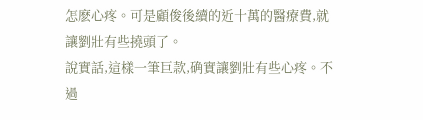怎麽心疼。可是顧俊後續的近十萬的醫療費,就讓劉壯有些撓頭了。
說實話,這樣一筆巨款,确實讓劉壯有些心疼。不過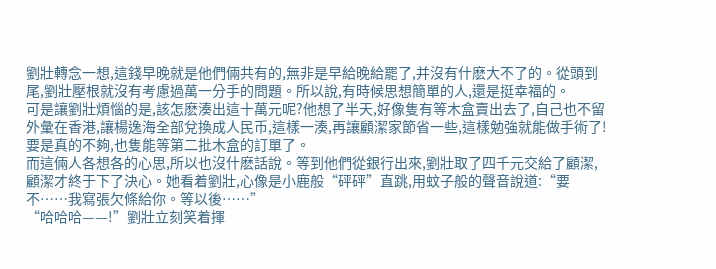劉壯轉念一想,這錢早晚就是他們倆共有的,無非是早給晚給罷了,并沒有什麽大不了的。從頭到尾,劉壯壓根就沒有考慮過萬一分手的問題。所以說,有時候思想簡單的人,還是挺幸福的。
可是讓劉壯煩惱的是,該怎麽湊出這十萬元呢?他想了半天,好像隻有等木盒賣出去了,自己也不留外彙在香港,讓楊逸海全部兌換成人民币,這樣一湊,再讓顧潔家節省一些,這樣勉強就能做手術了!要是真的不夠,也隻能等第二批木盒的訂單了。
而這倆人各想各的心思,所以也沒什麽話說。等到他們從銀行出來,劉壯取了四千元交給了顧潔,顧潔才終于下了決心。她看着劉壯,心像是小鹿般“砰砰”直跳,用蚊子般的聲音說道:“要不……我寫張欠條給你。等以後……”
“哈哈哈——!”劉壯立刻笑着揮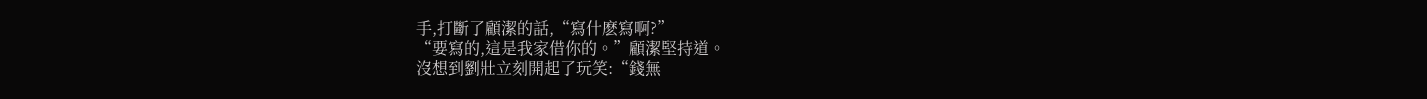手,打斷了顧潔的話,“寫什麽寫啊?”
“要寫的,這是我家借你的。”顧潔堅持道。
沒想到劉壯立刻開起了玩笑:“錢無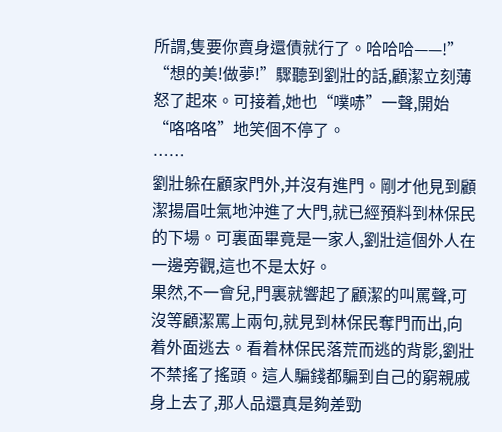所謂,隻要你賣身還債就行了。哈哈哈——!”
“想的美!做夢!”驟聽到劉壯的話,顧潔立刻薄怒了起來。可接着,她也“噗哧”一聲,開始“咯咯咯”地笑個不停了。
……
劉壯躲在顧家門外,并沒有進門。剛才他見到顧潔揚眉吐氣地沖進了大門,就已經預料到林保民的下場。可裏面畢竟是一家人,劉壯這個外人在一邊旁觀,這也不是太好。
果然,不一會兒,門裏就響起了顧潔的叫罵聲,可沒等顧潔罵上兩句,就見到林保民奪門而出,向着外面逃去。看着林保民落荒而逃的背影,劉壯不禁搖了搖頭。這人騙錢都騙到自己的窮親戚身上去了,那人品還真是夠差勁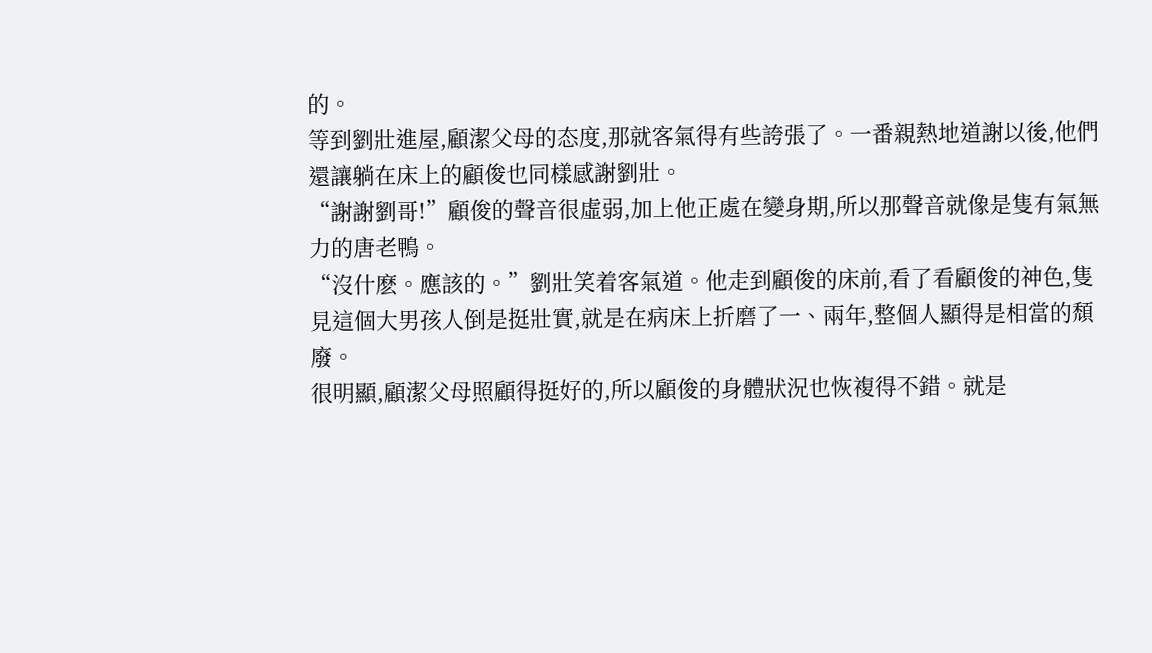的。
等到劉壯進屋,顧潔父母的态度,那就客氣得有些誇張了。一番親熱地道謝以後,他們還讓躺在床上的顧俊也同樣感謝劉壯。
“謝謝劉哥!”顧俊的聲音很虛弱,加上他正處在變身期,所以那聲音就像是隻有氣無力的唐老鴨。
“沒什麽。應該的。”劉壯笑着客氣道。他走到顧俊的床前,看了看顧俊的神色,隻見這個大男孩人倒是挺壯實,就是在病床上折磨了一、兩年,整個人顯得是相當的頹廢。
很明顯,顧潔父母照顧得挺好的,所以顧俊的身體狀況也恢複得不錯。就是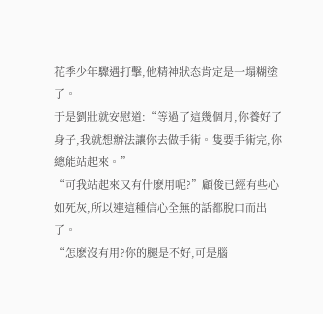花季少年驟遇打擊,他精神狀态肯定是一塌糊塗了。
于是劉壯就安慰道:“等過了這幾個月,你養好了身子,我就想辦法讓你去做手術。隻要手術完,你總能站起來。”
“可我站起來又有什麽用呢?”顧俊已經有些心如死灰,所以連這種信心全無的話都脫口而出了。
“怎麽沒有用?你的腿是不好,可是腦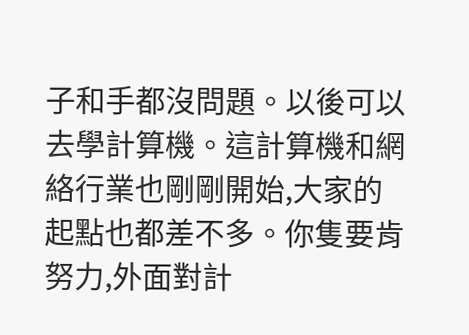子和手都沒問題。以後可以去學計算機。這計算機和網絡行業也剛剛開始,大家的起點也都差不多。你隻要肯努力,外面對計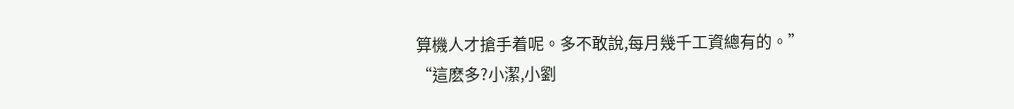算機人才搶手着呢。多不敢說,每月幾千工資總有的。”
“這麽多?小潔,小劉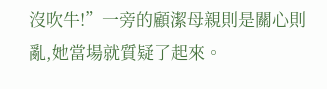沒吹牛!”一旁的顧潔母親則是關心則亂,她當場就質疑了起來。